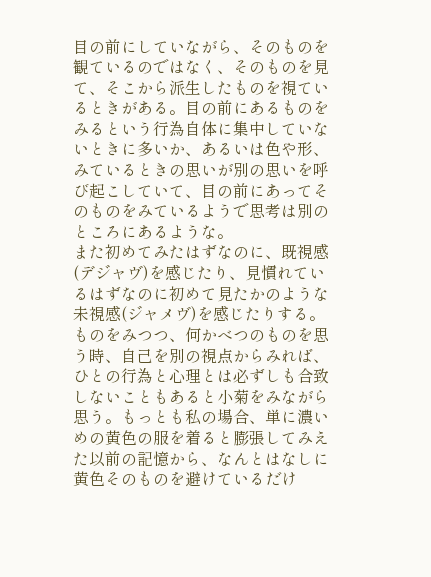目の前にしていながら、そのものを観ているのではなく、そのものを見て、そこから派生したものを視ているときがある。目の前にあるものをみるという行為自体に集中していないときに多いか、あるいは色や形、みているときの思いが別の思いを呼び起こしていて、目の前にあってそのものをみているようで思考は別のところにあるような。
また初めてみたはずなのに、既視感(デジャヴ)を感じたり、見慣れているはずなのに初めて見たかのような未視感(ジャメヴ)を感じたりする。
ものをみつつ、何かべつのものを思う時、自己を別の視点からみれば、ひとの行為と心理とは必ずしも合致しないこともあると小菊をみながら思う。もっとも私の場合、単に濃いめの黄色の服を着ると膨張してみえた以前の記憶から、なんとはなしに黄色そのものを避けているだけ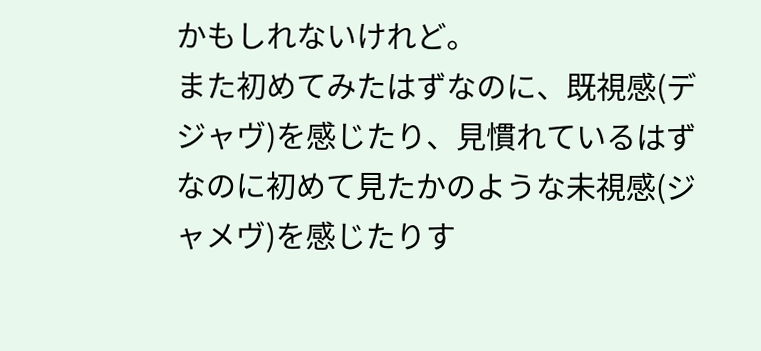かもしれないけれど。
また初めてみたはずなのに、既視感(デジャヴ)を感じたり、見慣れているはずなのに初めて見たかのような未視感(ジャメヴ)を感じたりす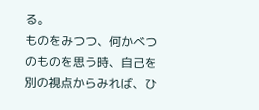る。
ものをみつつ、何かべつのものを思う時、自己を別の視点からみれば、ひ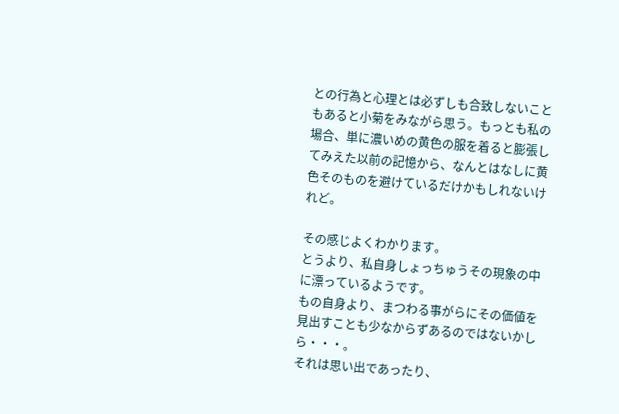との行為と心理とは必ずしも合致しないこともあると小菊をみながら思う。もっとも私の場合、単に濃いめの黄色の服を着ると膨張してみえた以前の記憶から、なんとはなしに黄色そのものを避けているだけかもしれないけれど。

その感じよくわかります。
とうより、私自身しょっちゅうその現象の中に漂っているようです。
もの自身より、まつわる事がらにその価値を見出すことも少なからずあるのではないかしら・・・。
それは思い出であったり、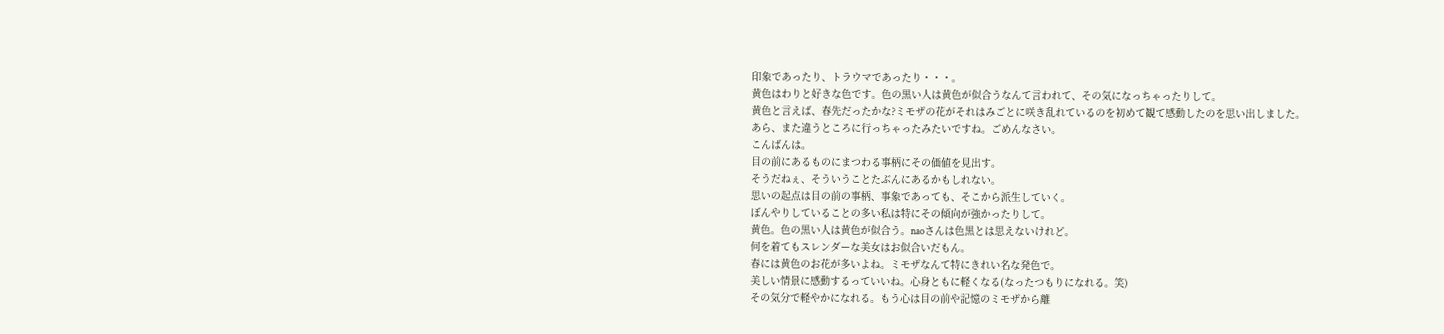印象であったり、トラウマであったり・・・。
黄色はわりと好きな色です。色の黒い人は黄色が似合うなんて言われて、その気になっちゃったりして。
黄色と言えば、春先だったかな?ミモザの花がそれはみごとに咲き乱れているのを初めて観て感動したのを思い出しました。
あら、また違うところに行っちゃったみたいですね。ごめんなさい。
こんばんは。
目の前にあるものにまつわる事柄にその価値を見出す。
そうだねぇ、そういうことたぶんにあるかもしれない。
思いの起点は目の前の事柄、事象であっても、そこから派生していく。
ぼんやりしていることの多い私は特にその傾向が強かったりして。
黄色。色の黒い人は黄色が似合う。naoさんは色黒とは思えないけれど。
何を着てもスレンダーな美女はお似合いだもん。
春には黄色のお花が多いよね。ミモザなんて特にきれい名な発色で。
美しい情景に感動するっていいね。心身ともに軽くなる(なったつもりになれる。笑)
その気分で軽やかになれる。もう心は目の前や記憶のミモザから離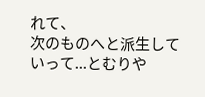れて、
次のものへと派生していって...とむりや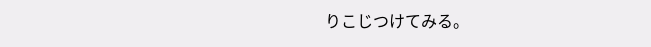りこじつけてみる。